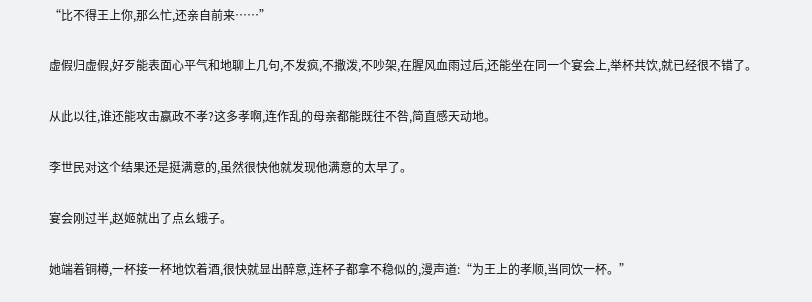“比不得王上你,那么忙,还亲自前来……”

虚假归虚假,好歹能表面心平气和地聊上几句,不发疯,不撒泼,不吵架,在腥风血雨过后,还能坐在同一个宴会上,举杯共饮,就已经很不错了。

从此以往,谁还能攻击嬴政不孝?这多孝啊,连作乱的母亲都能既往不咎,简直感天动地。

李世民对这个结果还是挺满意的,虽然很快他就发现他满意的太早了。

宴会刚过半,赵姬就出了点幺蛾子。

她端着铜樽,一杯接一杯地饮着酒,很快就显出醉意,连杯子都拿不稳似的,漫声道:“为王上的孝顺,当同饮一杯。”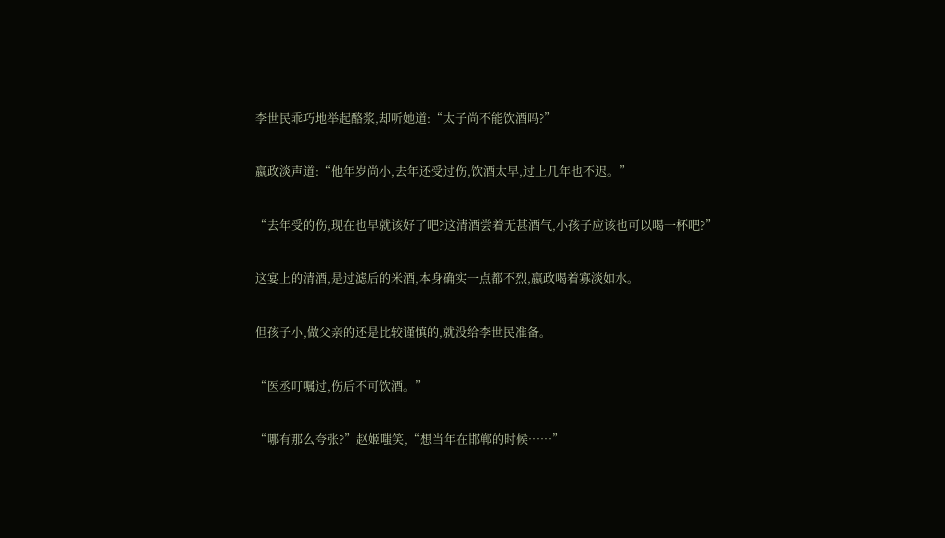李世民乖巧地举起酪浆,却听她道:“太子尚不能饮酒吗?”

嬴政淡声道:“他年岁尚小,去年还受过伤,饮酒太早,过上几年也不迟。”

“去年受的伤,现在也早就该好了吧?这清酒尝着无甚酒气,小孩子应该也可以喝一杯吧?”

这宴上的清酒,是过滤后的米酒,本身确实一点都不烈,嬴政喝着寡淡如水。

但孩子小,做父亲的还是比较谨慎的,就没给李世民准备。

“医丞叮嘱过,伤后不可饮酒。”

“哪有那么夸张?”赵姬嗤笑,“想当年在邯郸的时候……”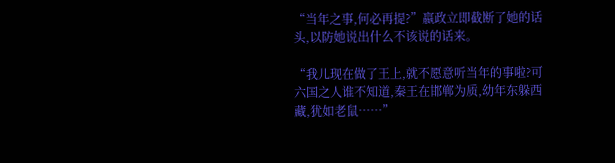“当年之事,何必再提?”嬴政立即截断了她的话头,以防她说出什么不该说的话来。

“我儿现在做了王上,就不愿意听当年的事啦?可六国之人谁不知道,秦王在邯郸为质,幼年东躲西藏,犹如老鼠……”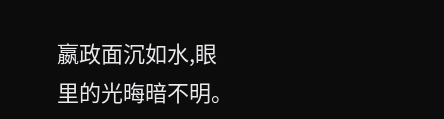嬴政面沉如水,眼里的光晦暗不明。